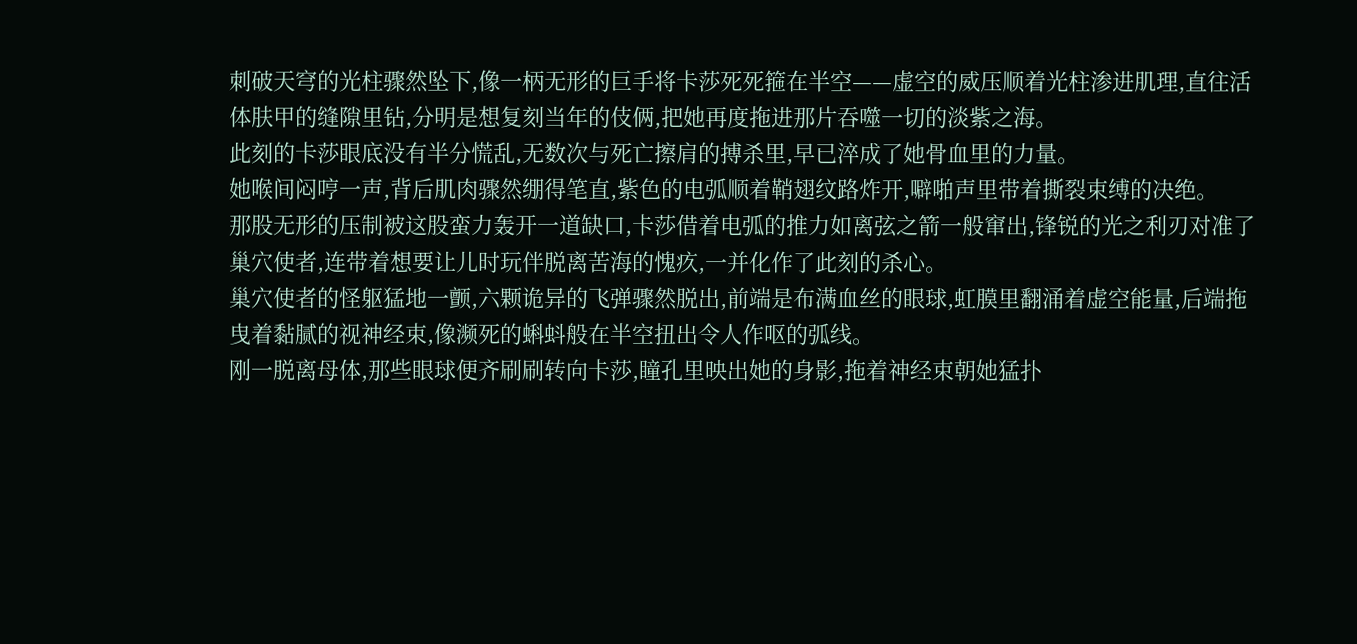刺破天穹的光柱骤然坠下,像一柄无形的巨手将卡莎死死箍在半空——虚空的威压顺着光柱渗进肌理,直往活体肤甲的缝隙里钻,分明是想复刻当年的伎俩,把她再度拖进那片吞噬一切的淡紫之海。
此刻的卡莎眼底没有半分慌乱,无数次与死亡擦肩的搏杀里,早已淬成了她骨血里的力量。
她喉间闷哼一声,背后肌肉骤然绷得笔直,紫色的电弧顺着鞘翅纹路炸开,噼啪声里带着撕裂束缚的决绝。
那股无形的压制被这股蛮力轰开一道缺口,卡莎借着电弧的推力如离弦之箭一般窜出,锋锐的光之利刃对准了巢穴使者,连带着想要让儿时玩伴脱离苦海的愧疚,一并化作了此刻的杀心。
巢穴使者的怪躯猛地一颤,六颗诡异的飞弹骤然脱出,前端是布满血丝的眼球,虹膜里翻涌着虚空能量,后端拖曳着黏腻的视神经束,像濒死的蝌蚪般在半空扭出令人作呕的弧线。
刚一脱离母体,那些眼球便齐刷刷转向卡莎,瞳孔里映出她的身影,拖着神经束朝她猛扑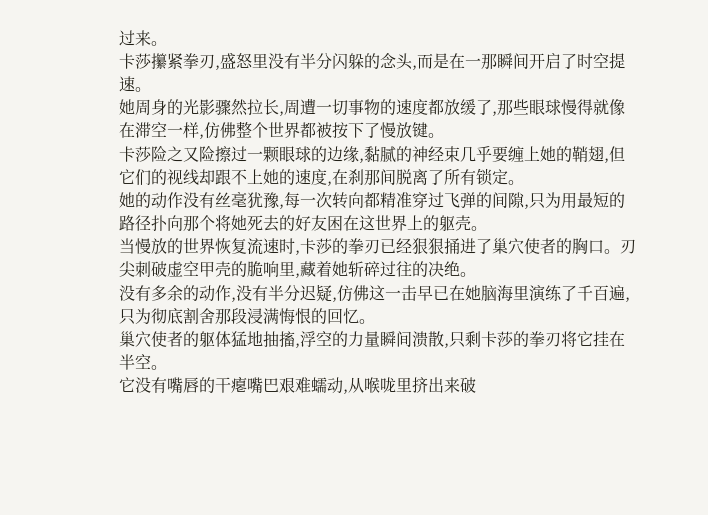过来。
卡莎攥紧拳刃,盛怒里没有半分闪躲的念头,而是在一那瞬间开启了时空提速。
她周身的光影骤然拉长,周遭一切事物的速度都放缓了,那些眼球慢得就像在滞空一样,仿佛整个世界都被按下了慢放键。
卡莎险之又险擦过一颗眼球的边缘,黏腻的神经束几乎要缠上她的鞘翅,但它们的视线却跟不上她的速度,在刹那间脱离了所有锁定。
她的动作没有丝毫犹豫,每一次转向都精准穿过飞弹的间隙,只为用最短的路径扑向那个将她死去的好友困在这世界上的躯壳。
当慢放的世界恢复流速时,卡莎的拳刃已经狠狠捅进了巢穴使者的胸口。刃尖刺破虚空甲壳的脆响里,藏着她斩碎过往的决绝。
没有多余的动作,没有半分迟疑,仿佛这一击早已在她脑海里演练了千百遍,只为彻底割舍那段浸满悔恨的回忆。
巢穴使者的躯体猛地抽搐,浮空的力量瞬间溃散,只剩卡莎的拳刃将它挂在半空。
它没有嘴唇的干瘪嘴巴艰难蠕动,从喉咙里挤出来破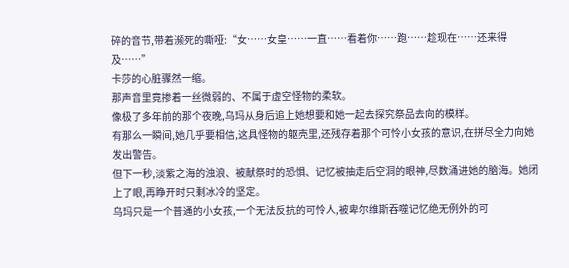碎的音节,带着濒死的嘶哑:“女……女皇……一直……看着你……跑……趁现在……还来得及……”
卡莎的心脏骤然一缩。
那声音里竟掺着一丝微弱的、不属于虚空怪物的柔软。
像极了多年前的那个夜晚,乌玛从身后追上她想要和她一起去探究祭品去向的模样。
有那么一瞬间,她几乎要相信,这具怪物的躯壳里,还残存着那个可怜小女孩的意识,在拼尽全力向她发出警告。
但下一秒,淡紫之海的浊浪、被献祭时的恐惧、记忆被抽走后空洞的眼神,尽数涌进她的脑海。她闭上了眼,再睁开时只剩冰冷的坚定。
乌玛只是一个普通的小女孩,一个无法反抗的可怜人,被卑尔维斯吞噬记忆绝无例外的可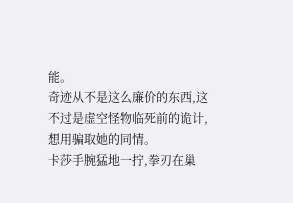能。
奇迹从不是这么廉价的东西,这不过是虚空怪物临死前的诡计,想用骗取她的同情。
卡莎手腕猛地一拧,拳刃在巢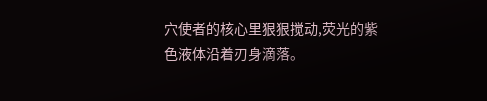穴使者的核心里狠狠搅动,荧光的紫色液体沿着刃身滴落。